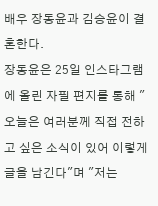배우 장동윤과 김승윤이 결혼한다.
장동윤은 25일 인스타그램에 올린 자필 편지를 통해 "오늘은 여러분께 직접 전하고 싶은 소식이 있어 이렇게 글을 남긴다"며 "저는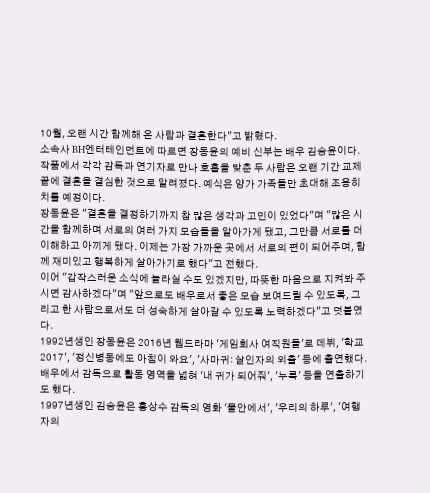10월, 오랜 시간 함께해 온 사람과 결혼한다"고 밝혔다.
소속사 BH엔터테인먼트에 따르면 장동윤의 예비 신부는 배우 김승윤이다. 작품에서 각각 감독과 연기자로 만나 호흡을 맞춘 두 사람은 오랜 기간 교제 끝에 결혼을 결심한 것으로 알려졌다. 예식은 양가 가족들만 초대해 조용히 치를 예정이다.
장동윤은 "결혼을 결정하기까지 참 많은 생각과 고민이 있었다"며 "많은 시간을 함께하며 서로의 여러 가지 모습들을 알아가게 됐고, 그만큼 서로를 더 이해하고 아끼게 됐다. 이제는 가장 가까운 곳에서 서로의 편이 되어주며, 함께 재미있고 행복하게 살아가기로 했다"고 전했다.
이어 "갑작스러운 소식에 놀라실 수도 있겠지만, 따뜻한 마음으로 지켜봐 주시면 감사하겠다"며 "앞으로도 배우로서 좋은 모습 보여드릴 수 있도록, 그리고 한 사람으로서도 더 성숙하게 살아갈 수 있도록 노력하겠다"고 덧붙였다.
1992년생인 장동윤은 2016년 웹드라마 '게임회사 여직원들'로 데뷔, '학교 2017', '정신병동에도 아침이 와요', '사마귀: 살인자의 외출' 등에 출연했다. 배우에서 감독으로 활동 영역을 넓혀 '내 귀가 되어줘', '누룩' 등을 연출하기도 했다.
1997년생인 김승윤은 홍상수 감독의 영화 '물안에서', '우리의 하루', '여행자의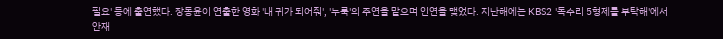필요' 등에 출연했다. 장동윤이 연출한 영화 '내 귀가 되어줘', '누룩'의 주연을 맡으며 인연을 맺었다. 지난해에는 KBS2 '독수리 5형제를 부탁해'에서 안재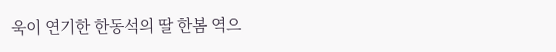욱이 연기한 한동석의 딸 한봄 역으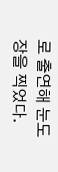로 출연해 눈도장을 찍었다.